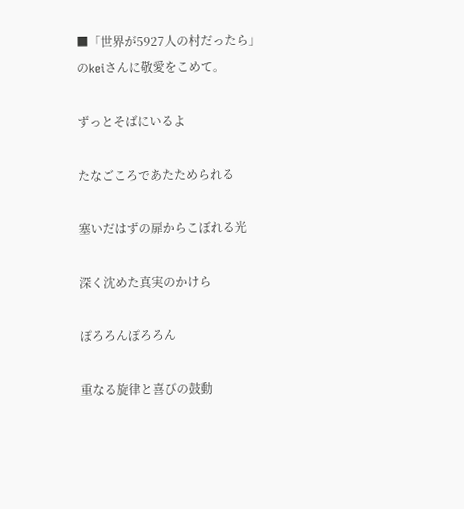■「世界が5927人の村だったら」のkeiさんに敬愛をこめて。

ずっとそばにいるよ

たなごころであたためられる

塞いだはずの扉からこぼれる光

深く沈めた真実のかけら

ぽろろんぽろろん

重なる旋律と喜びの鼓動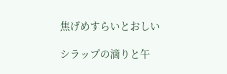焦げめすらいとおしい

シラップの滴りと午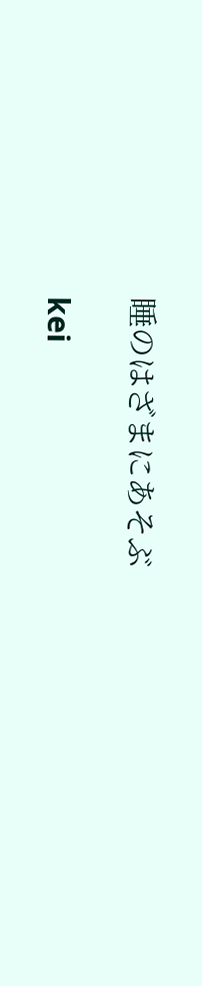睡のはざまにあそぶ

kei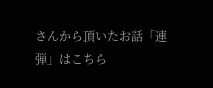さんから頂いたお話「連弾」はこちら